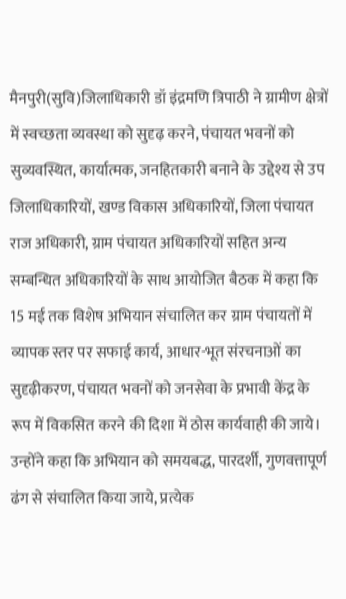मैनपुरी(सुवि)जिलाधिकारी डॉ इंद्रमणि त्रिपाठी ने ग्रामीण क्षेत्रों में स्वच्छता व्यवस्था को सुदृढ़ करने, पंचायत भवनों को सुव्यवस्थित, कार्यात्मक, जनहितकारी बनाने के उद्देश्य से उप जिलाधिकारियों, खण्ड विकास अधिकारियों, जिला पंचायत राज अधिकारी, ग्राम पंचायत अधिकारियों सहित अन्य सम्बन्धित अधिकारियों के साथ आयोजित बैठक में कहा कि 15 मई तक विशेष अभियान संचालित कर ग्राम पंचायतों में व्यापक स्तर पर सफाई कार्य, आधार-भूत संरचनाओं का सुदृढ़ीकरण, पंचायत भवनों को जनसेवा के प्रभावी केंद्र के रूप में विकसित करने की दिशा में ठोस कार्यवाही की जाये। उन्होंने कहा कि अभियान को समयबद्ध, पारदर्शी, गुणवत्तापूर्ण ढंग से संचालित किया जाये, प्रत्येक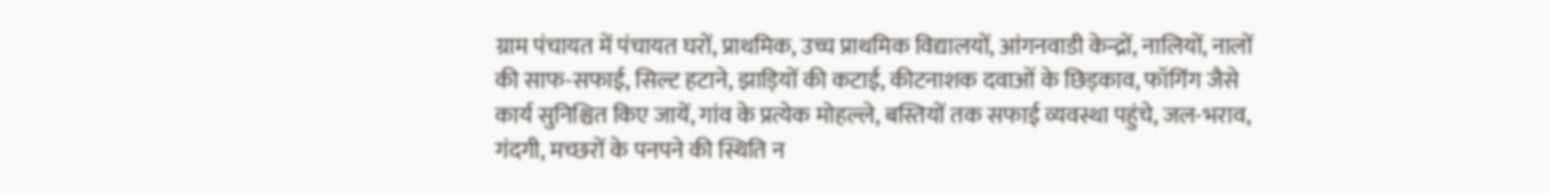ग्राम पंचायत में पंचायत घरों, प्राथमिक, उच्च प्राथमिक विद्यालयों, आंगनवाडी केन्द्रों, नालियों, नालों की साफ-सफाई, सिल्ट हटाने, झाड़ियों की कटाई, कीटनाशक दवाओं के छिड़काव, फॉगिंग जैसे कार्य सुनिश्चित किए जायें, गांव के प्रत्येक मोहल्ले, बस्तियों तक सफाई व्यवस्था पहुंचे, जल-भराव, गंदगी, मच्छरों के पनपने की स्थिति न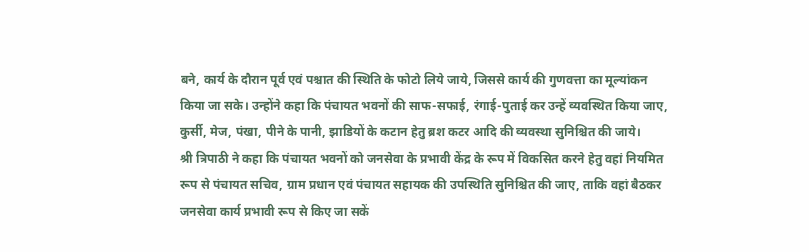बने, कार्य के दौरान पूर्व एवं पश्चात की स्थिति के फोटो लिये जाये, जिससे कार्य की गुणवत्ता का मूल्यांकन किया जा सके। उन्होंने कहा कि पंचायत भवनों की साफ-सफाई, रंगाई-पुताई कर उन्हें व्यवस्थित किया जाए, कुर्सी, मेज, पंखा, पीने के पानी, झाडियों के कटान हेतु ब्रश कटर आदि की व्यवस्था सुनिश्चित की जाये।
श्री त्रिपाठी ने कहा कि पंचायत भवनों को जनसेवा के प्रभावी केंद्र के रूप में विकसित करने हेतु वहां नियमित रूप से पंचायत सचिव, ग्राम प्रधान एवं पंचायत सहायक की उपस्थिति सुनिश्चित की जाए, ताकि वहां बैठकर जनसेवा कार्य प्रभावी रूप से किए जा सकें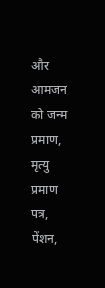और आमजन को जन्म प्रमाण, मृत्यु प्रमाण पत्र, पेंशन,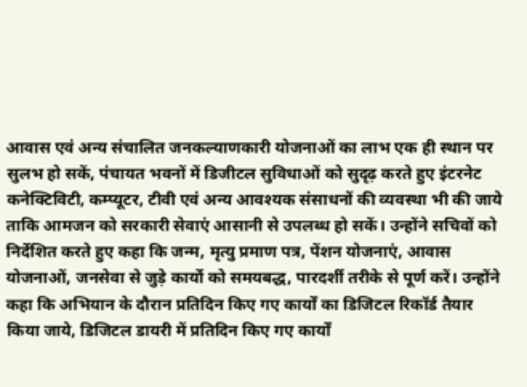आवास एवं अन्य संचालित जनकल्याणकारी योजनाओं का लाभ एक ही स्थान पर सुलभ हो सकें, पंचायत भवनों में डिजीटल सुविधाओं को सुदृढ़ करते हुए इंटरनेट कनेक्टिविटी, कम्प्यूटर, टीवी एवं अन्य आवश्यक संसाधनों की व्यवस्था भी की जाये ताकि आमजन को सरकारी सेवाएं आसानी से उपलब्ध हो सकें। उन्होंने सचिवों को निर्देशित करते हुए कहा कि जन्म, मृत्यु प्रमाण पत्र, पेंशन योजनाएं, आवास योजनाओं, जनसेवा से जुड़े कार्यो को समयबद्ध, पारदर्शी तरीके से पूर्ण करें। उन्होंने कहा कि अभियान के दौरान प्रतिदिन किए गए कार्यों का डिजिटल रिकॉर्ड तैयार किया जाये, डिजिटल डायरी में प्रतिदिन किए गए कार्यों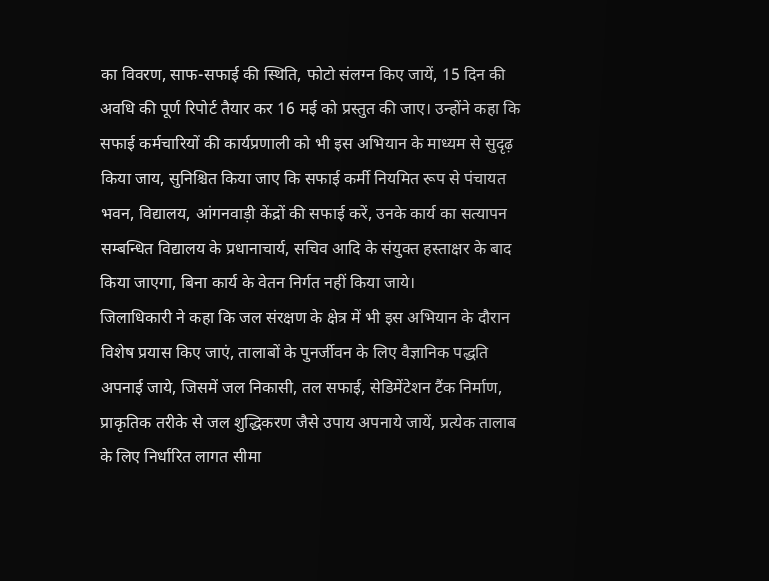का विवरण, साफ-सफाई की स्थिति, फोटो संलग्न किए जायें, 15 दिन की अवधि की पूर्ण रिपोर्ट तैयार कर 16 मई को प्रस्तुत की जाए। उन्होंने कहा कि सफाई कर्मचारियों की कार्यप्रणाली को भी इस अभियान के माध्यम से सुदृढ़ किया जाय, सुनिश्चित किया जाए कि सफाई कर्मी नियमित रूप से पंचायत भवन, विद्यालय, आंगनवाड़ी केंद्रों की सफाई करें, उनके कार्य का सत्यापन सम्बन्धित विद्यालय के प्रधानाचार्य, सचिव आदि के संयुक्त हस्ताक्षर के बाद किया जाएगा, बिना कार्य के वेतन निर्गत नहीं किया जाये।
जिलाधिकारी ने कहा कि जल संरक्षण के क्षेत्र में भी इस अभियान के दौरान विशेष प्रयास किए जाएं, तालाबों के पुनर्जीवन के लिए वैज्ञानिक पद्धति अपनाई जाये, जिसमें जल निकासी, तल सफाई, सेडिमेंटेशन टैंक निर्माण, प्राकृतिक तरीके से जल शुद्धिकरण जैसे उपाय अपनाये जायें, प्रत्येक तालाब के लिए निर्धारित लागत सीमा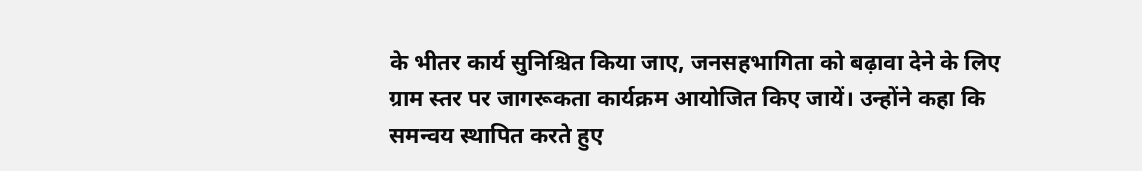के भीतर कार्य सुनिश्चित किया जाए, जनसहभागिता को बढ़ावा देने के लिए ग्राम स्तर पर जागरूकता कार्यक्रम आयोजित किए जायें। उन्होंने कहा कि समन्वय स्थापित करते हुए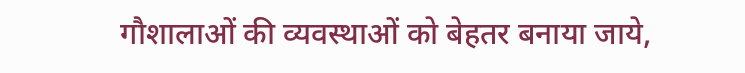गौशालाओं की व्यवस्थाओं को बेहतर बनाया जाये,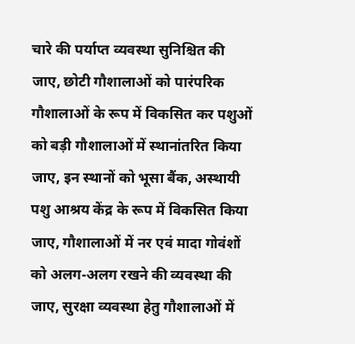चारे की पर्याप्त व्यवस्था सुनिश्चित की जाए, छोटी गौशालाओं को पारंपरिक गौशालाओं के रूप में विकसित कर पशुओं को बड़ी गौशालाओं में स्थानांतरित किया जाए, इन स्थानों को भूसा बैंक, अस्थायी पशु आश्रय केंद्र के रूप में विकसित किया जाए, गौशालाओं में नर एवं मादा गोवंशों को अलग-अलग रखने की व्यवस्था की जाए, सुरक्षा व्यवस्था हेतु गौशालाओं में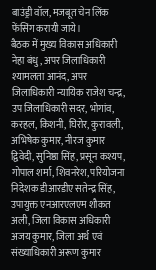बाउंड्री वॉल, मजबूत चेन लिंक फेंसिंग करायी जाये।
बैठक में मुख्य विकास अधिकारी नेहा बंधु, अपर जिलाधिकारी श्यामलता आनंद, अपर जिलाधिकारी न्यायिक राजेश चन्द्र, उप जिलाधिकारी सदर, भोगांव, करहल, किशनी, घिरोर, कुरावली, अभिषेक कुमार, नीरज कुमार द्विवेदी, सुनिष्ठा सिंह, प्रसून कश्यप, गोपाल शर्मा, शिवनरेश, परियोजना निदेशक डीआरडीए सतेन्द्र सिंह, उपायुक्त एनआरएलएम शौकत अली, जिला विकास अधिकारी अजय कुमार, जिला अर्थ एवं संख्याधिकारी अरूण कुमार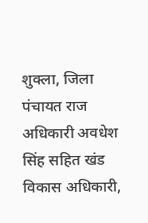शुक्ला, जिला पंचायत राज अधिकारी अवधेश सिंह सहित खंड विकास अधिकारी,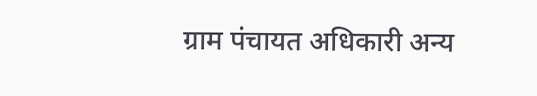ग्राम पंचायत अधिकारी अन्य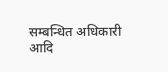सम्बन्धित अधिकारी आदि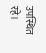उपस्थित रहे।